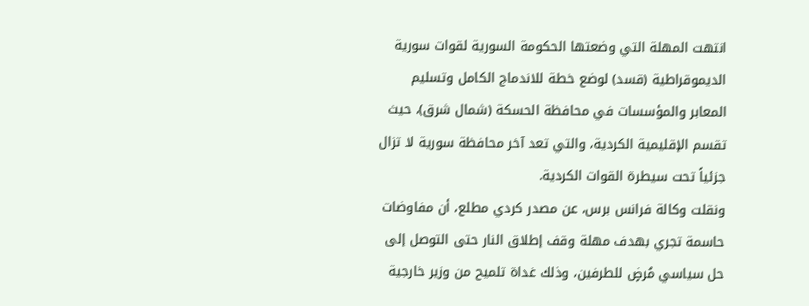انتهت المهلة التي وضعتها الحكومة السورية لقوات سورية الديموقراطية (قسد) لوضع خطة للاندماج الكامل وتسليم المعابر والمؤسسات في محافظة الحسكة (شمال شرق)، حيث تقسم الإقليمية الكردية، والتي تعد آخر محافظة سورية لا تزال جزئياً تحت سيطرة القوات الكردية.
ونقلت وكالة فرانس برس، عن مصدر كردي مطلع، أن مفاوضات حاسمة تجري بهدف مهلة وقف إطلاق النار حتى التوصل إلى حل سياسي مُرضٍ للطرفين، وذلك غداة تلميح من وزير خارجية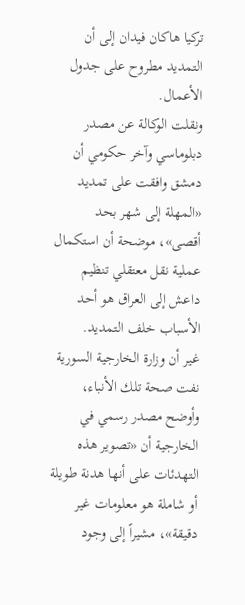تركيا هاكان فيدان إلى أن التمديد مطروح على جدول الأعمال.
ونقلت الوكالة عن مصدر دبلوماسي وآخر حكومي أن دمشق وافقت على تمديد «المهلة إلى شهر بحد أقصى»، موضحة أن استكمال عملية نقل معتقلي تنظيم داعش إلى العراق هو أحد الأسباب خلف التمديد.
غير أن وزارة الخارجية السورية نفت صحة تلك الأنباء، وأوضح مصدر رسمي في الخارجية أن «تصوير هذه التهدئات على أنها هدنة طويلة أو شاملة هو معلومات غير دقيقة»، مشيراً إلى وجود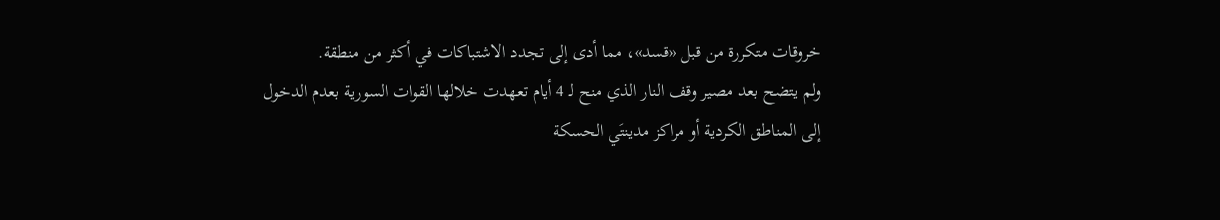خروقات متكررة من قبل «قسد»، مما أدى إلى تجدد الاشتباكات في أكثر من منطقة.
ولم يتضح بعد مصير وقف النار الذي منح لـ 4 أيام تعهدت خلالها القوات السورية بعدم الدخول إلى المناطق الكردية أو مراكز مدينتَي الحسكة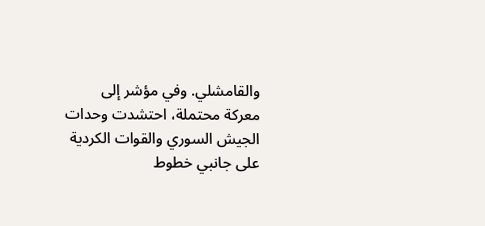والقامشلي. وفي مؤشر إلى معركة محتملة، احتشدت وحدات الجيش السوري والقوات الكردية على جانبي خطوط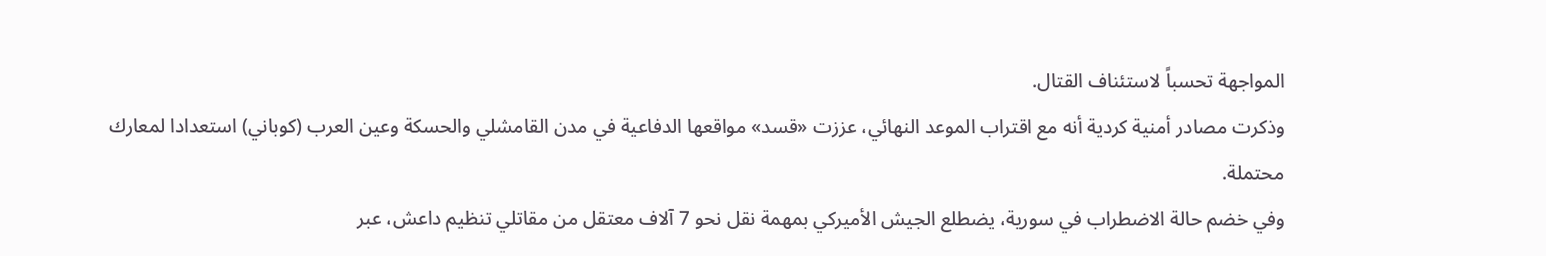المواجهة تحسباً لاستئناف القتال.
وذكرت مصادر أمنية كردية أنه مع اقتراب الموعد النهائي، عززت «قسد» مواقعها الدفاعية في مدن القامشلي والحسكة وعين العرب (كوباني) استعدادا لمعارك محتملة.
وفي خضم حالة الاضطراب في سورية، يضطلع الجيش الأميركي بمهمة نقل نحو 7 آلاف معتقل من مقاتلي تنظيم داعش، عبر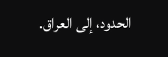الحدود، إلى العراق.